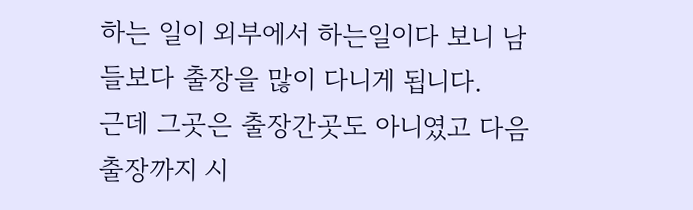하는 일이 외부에서 하는일이다 보니 남들보다 출장을 많이 다니게 됩니다.
근데 그곳은 출장간곳도 아니였고 다음 출장까지 시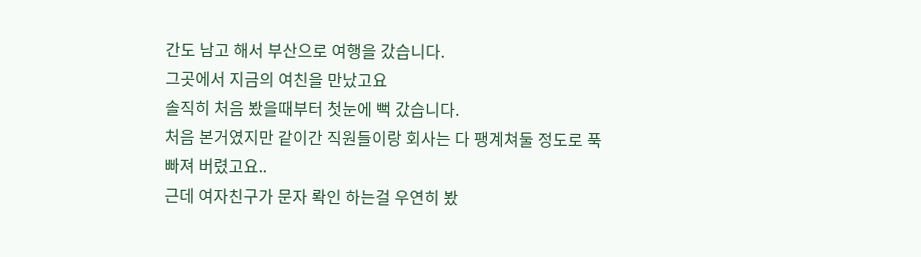간도 남고 해서 부산으로 여행을 갔습니다.
그곳에서 지금의 여친을 만났고요
솔직히 처음 봤을때부터 첫눈에 뻑 갔습니다.
처음 본거였지만 같이간 직원들이랑 회사는 다 팽계쳐둘 정도로 푹 빠져 버렸고요..
근데 여자친구가 문자 롹인 하는걸 우연히 봤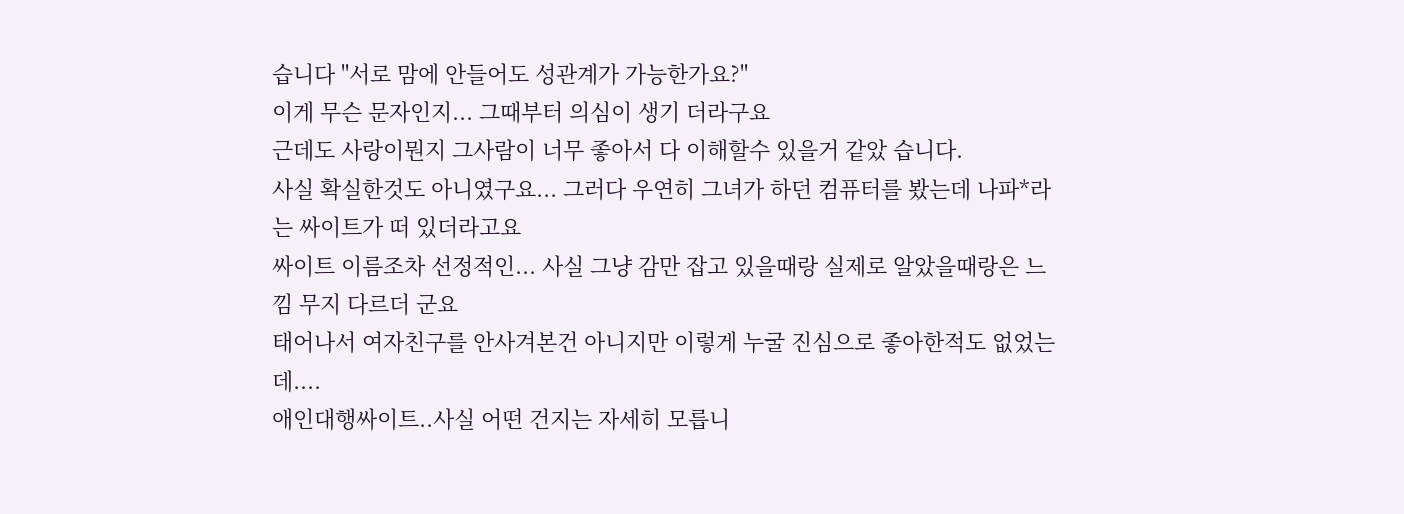습니다 "서로 맘에 안들어도 성관계가 가능한가요?"
이게 무슨 문자인지... 그때부터 의심이 생기 더라구요
근데도 사랑이뭔지 그사람이 너무 좋아서 다 이해할수 있을거 같았 습니다.
사실 확실한것도 아니였구요... 그러다 우연히 그녀가 하던 컴퓨터를 봤는데 나파*라는 싸이트가 떠 있더라고요
싸이트 이름조차 선정적인... 사실 그냥 감만 잡고 있을때랑 실제로 알았을때랑은 느낌 무지 다르더 군요
태어나서 여자친구를 안사겨본건 아니지만 이렇게 누굴 진심으로 좋아한적도 없었는데....
애인대행싸이트..사실 어떤 건지는 자세히 모릅니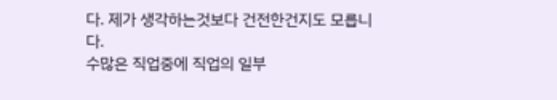다. 제가 생각하는것보다 건전한건지도 모릅니다.
수많은 직업중에 직업의 일부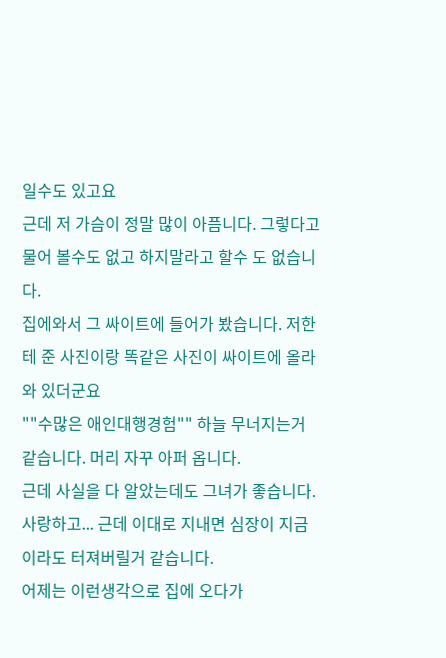일수도 있고요
근데 저 가슴이 정말 많이 아픔니다. 그렇다고 물어 볼수도 없고 하지말라고 할수 도 없습니다.
집에와서 그 싸이트에 들어가 봤습니다. 저한테 준 사진이랑 똑같은 사진이 싸이트에 올라와 있더군요
""수많은 애인대행경험"" 하늘 무너지는거 같습니다. 머리 자꾸 아퍼 옵니다.
근데 사실을 다 알았는데도 그녀가 좋습니다. 사랑하고... 근데 이대로 지내면 심장이 지금이라도 터져버릴거 같습니다.
어제는 이런생각으로 집에 오다가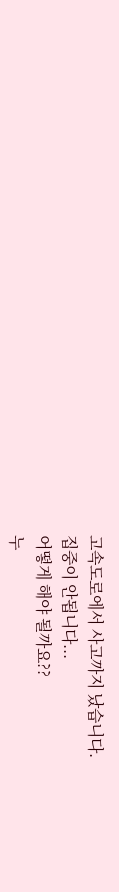고속도로에서 사고까지 났습니다.
집중이 안됩니다...
어떻게 해야 될까요??
누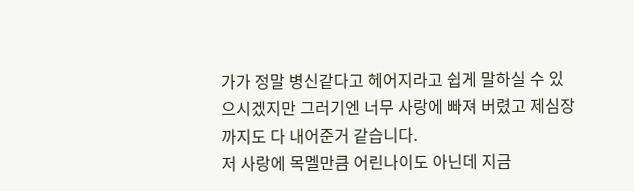가가 정말 병신같다고 헤어지라고 쉽게 말하실 수 있으시겠지만 그러기엔 너무 사랑에 빠져 버렸고 제심장까지도 다 내어준거 같습니다.
저 사랑에 목멜만큼 어린나이도 아닌데 지금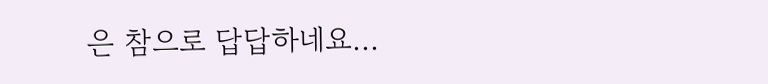은 참으로 답답하네요...